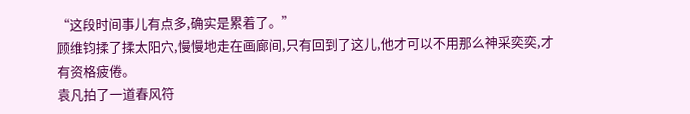“这段时间事儿有点多,确实是累着了。”
顾维钧揉了揉太阳穴,慢慢地走在画廊间,只有回到了这儿,他才可以不用那么神采奕奕,才有资格疲倦。
袁凡拍了一道春风符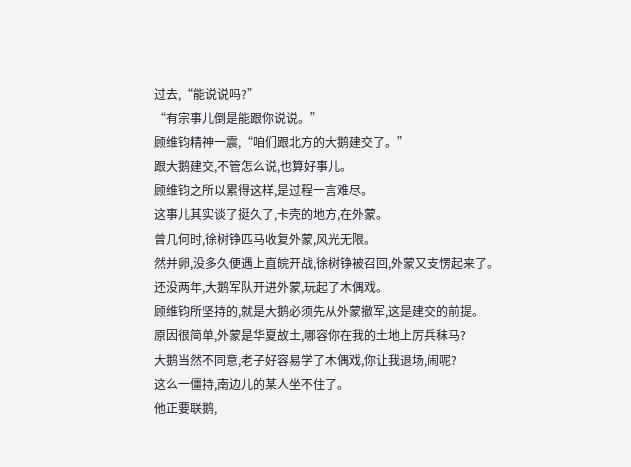过去,“能说说吗?”
“有宗事儿倒是能跟你说说。”
顾维钧精神一震,“咱们跟北方的大鹅建交了。”
跟大鹅建交,不管怎么说,也算好事儿。
顾维钧之所以累得这样,是过程一言难尽。
这事儿其实谈了挺久了,卡壳的地方,在外蒙。
曾几何时,徐树铮匹马收复外蒙,风光无限。
然并卵,没多久便遇上直皖开战,徐树铮被召回,外蒙又支愣起来了。
还没两年,大鹅军队开进外蒙,玩起了木偶戏。
顾维钧所坚持的,就是大鹅必须先从外蒙撤军,这是建交的前提。
原因很简单,外蒙是华夏故土,哪容你在我的土地上厉兵秣马?
大鹅当然不同意,老子好容易学了木偶戏,你让我退场,闹呢?
这么一僵持,南边儿的某人坐不住了。
他正要联鹅,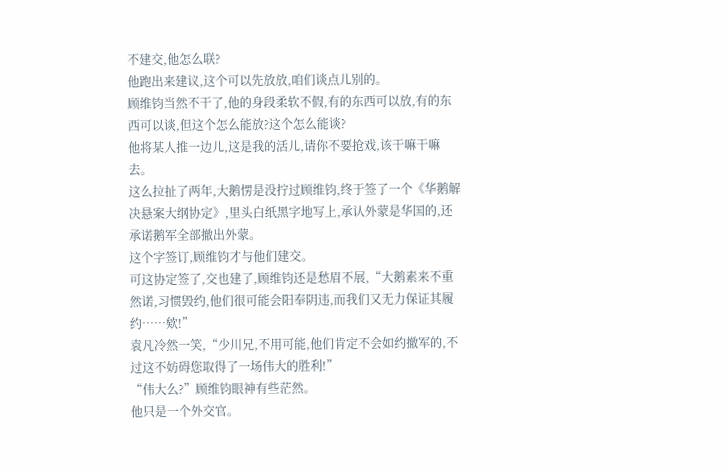不建交,他怎么联?
他跑出来建议,这个可以先放放,咱们谈点儿别的。
顾维钧当然不干了,他的身段柔软不假,有的东西可以放,有的东西可以谈,但这个怎么能放?这个怎么能谈?
他将某人推一边儿,这是我的活儿,请你不要抢戏,该干嘛干嘛去。
这么拉扯了两年,大鹅愣是没拧过顾维钧,终于签了一个《华鹅解决悬案大纲协定》,里头白纸黑字地写上,承认外蒙是华国的,还承诺鹅军全部撤出外蒙。
这个字签订,顾维钧才与他们建交。
可这协定签了,交也建了,顾维钧还是愁眉不展,“大鹅素来不重然诺,习惯毁约,他们很可能会阳奉阴违,而我们又无力保证其履约……欸!”
袁凡冷然一笑,“少川兄,不用可能,他们肯定不会如约撤军的,不过这不妨碍您取得了一场伟大的胜利!”
“伟大么?”顾维钧眼神有些茫然。
他只是一个外交官。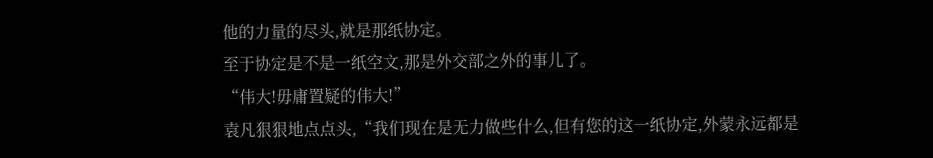他的力量的尽头,就是那纸协定。
至于协定是不是一纸空文,那是外交部之外的事儿了。
“伟大!毋庸置疑的伟大!”
袁凡狠狠地点点头,“我们现在是无力做些什么,但有您的这一纸协定,外蒙永远都是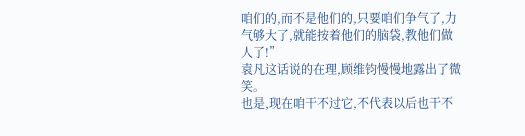咱们的,而不是他们的,只要咱们争气了,力气够大了,就能按着他们的脑袋,教他们做人了!”
袁凡这话说的在理,顾维钧慢慢地露出了微笑。
也是,现在咱干不过它,不代表以后也干不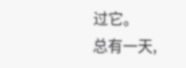过它。
总有一天,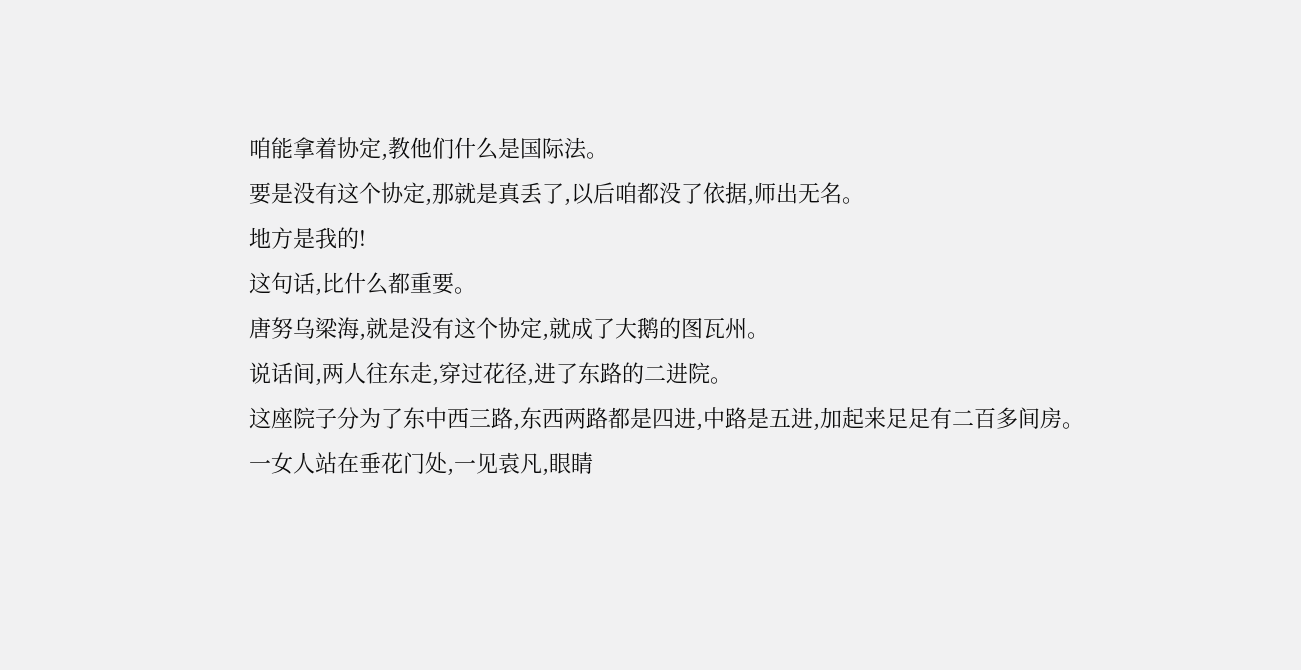咱能拿着协定,教他们什么是国际法。
要是没有这个协定,那就是真丢了,以后咱都没了依据,师出无名。
地方是我的!
这句话,比什么都重要。
唐努乌梁海,就是没有这个协定,就成了大鹅的图瓦州。
说话间,两人往东走,穿过花径,进了东路的二进院。
这座院子分为了东中西三路,东西两路都是四进,中路是五进,加起来足足有二百多间房。
一女人站在垂花门处,一见袁凡,眼睛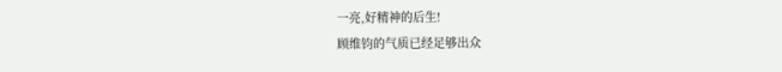一亮,好精神的后生!
顾维钧的气质已经足够出众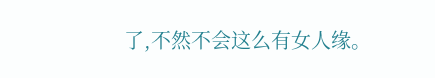了,不然不会这么有女人缘。